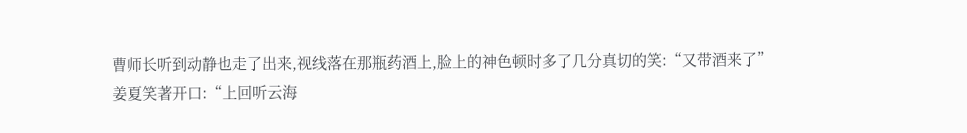曹师长听到动静也走了出来,视线落在那瓶药酒上,脸上的神色顿时多了几分真切的笑:“又带酒来了”
姜夏笑著开口:“上回听云海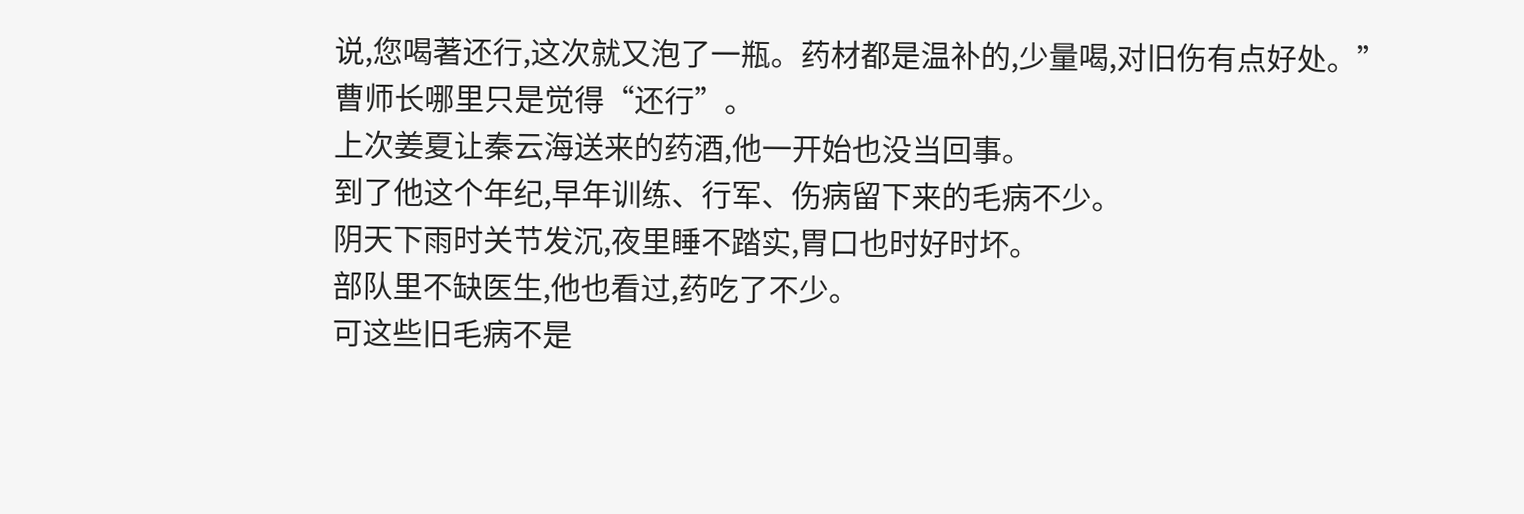说,您喝著还行,这次就又泡了一瓶。药材都是温补的,少量喝,对旧伤有点好处。”
曹师长哪里只是觉得“还行”。
上次姜夏让秦云海送来的药酒,他一开始也没当回事。
到了他这个年纪,早年训练、行军、伤病留下来的毛病不少。
阴天下雨时关节发沉,夜里睡不踏实,胃口也时好时坏。
部队里不缺医生,他也看过,药吃了不少。
可这些旧毛病不是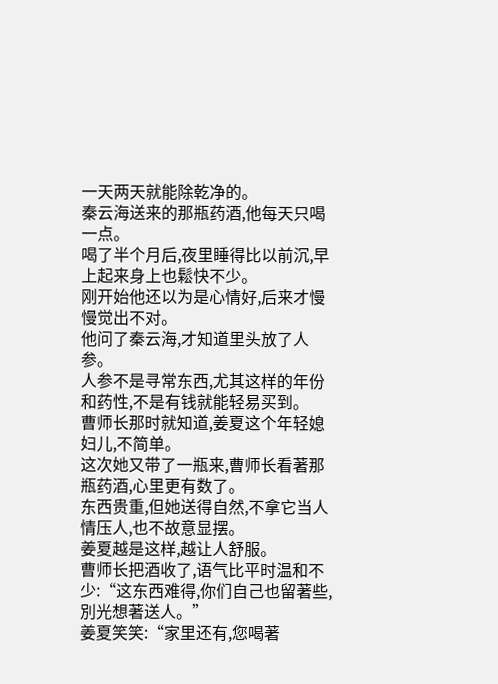一天两天就能除乾净的。
秦云海送来的那瓶药酒,他每天只喝一点。
喝了半个月后,夜里睡得比以前沉,早上起来身上也鬆快不少。
刚开始他还以为是心情好,后来才慢慢觉出不对。
他问了秦云海,才知道里头放了人参。
人参不是寻常东西,尤其这样的年份和药性,不是有钱就能轻易买到。
曹师长那时就知道,姜夏这个年轻媳妇儿,不简单。
这次她又带了一瓶来,曹师长看著那瓶药酒,心里更有数了。
东西贵重,但她送得自然,不拿它当人情压人,也不故意显摆。
姜夏越是这样,越让人舒服。
曹师长把酒收了,语气比平时温和不少:“这东西难得,你们自己也留著些,別光想著送人。”
姜夏笑笑:“家里还有,您喝著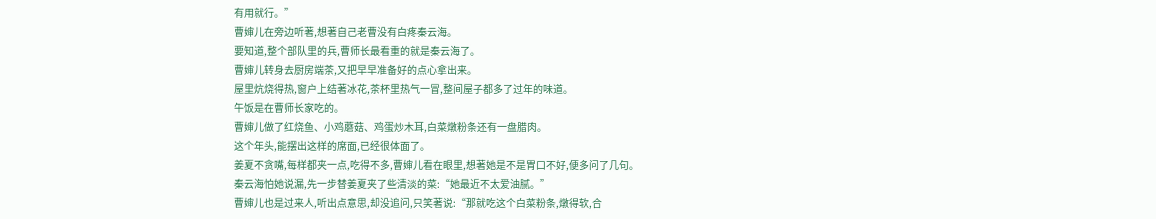有用就行。”
曹婶儿在旁边听著,想著自己老曹没有白疼秦云海。
要知道,整个部队里的兵,曹师长最看重的就是秦云海了。
曹婶儿转身去厨房端茶,又把早早准备好的点心拿出来。
屋里炕烧得热,窗户上结著冰花,茶杯里热气一冒,整间屋子都多了过年的味道。
午饭是在曹师长家吃的。
曹婶儿做了红烧鱼、小鸡蘑菇、鸡蛋炒木耳,白菜燉粉条还有一盘腊肉。
这个年头,能摆出这样的席面,已经很体面了。
姜夏不贪嘴,每样都夹一点,吃得不多,曹婶儿看在眼里,想著她是不是胃口不好,便多问了几句。
秦云海怕她说漏,先一步替姜夏夹了些清淡的菜:“她最近不太爱油腻。”
曹婶儿也是过来人,听出点意思,却没追问,只笑著说:“那就吃这个白菜粉条,燉得软,合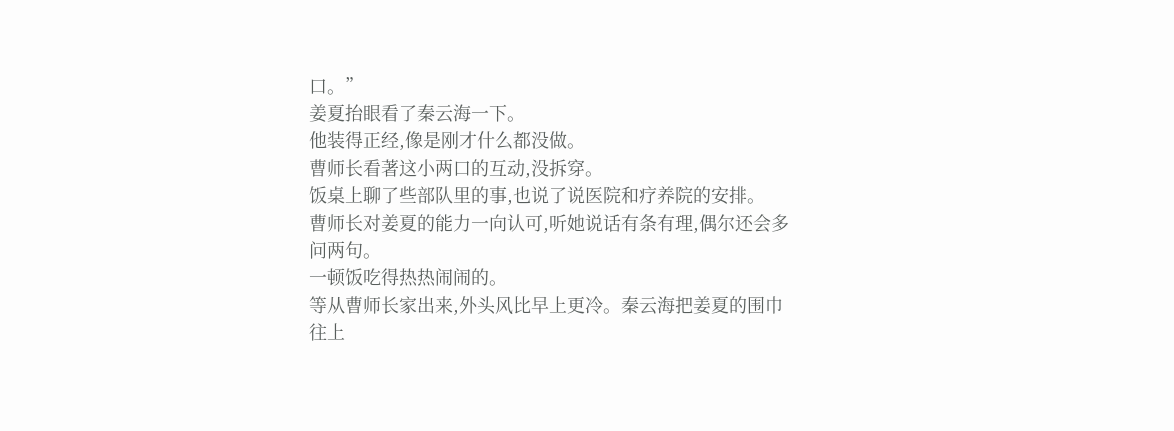口。”
姜夏抬眼看了秦云海一下。
他装得正经,像是刚才什么都没做。
曹师长看著这小两口的互动,没拆穿。
饭桌上聊了些部队里的事,也说了说医院和疗养院的安排。
曹师长对姜夏的能力一向认可,听她说话有条有理,偶尔还会多问两句。
一顿饭吃得热热闹闹的。
等从曹师长家出来,外头风比早上更冷。秦云海把姜夏的围巾往上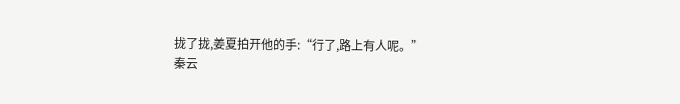拢了拢,姜夏拍开他的手:“行了,路上有人呢。”
秦云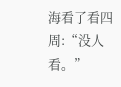海看了看四周:“没人看。”